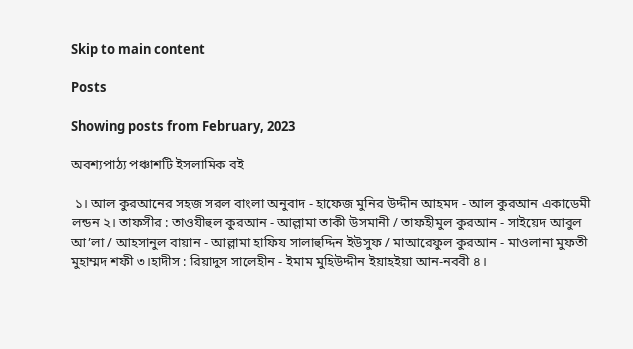Skip to main content

Posts

Showing posts from February, 2023

অবশ্যপাঠ্য পঞ্চাশটি ইসলামিক বই

 ১। আল কুরআনের সহজ সরল বাংলা অনুবাদ - হাফেজ মুনির উদ্দীন আহমদ - আল কুরআন একাডেমী লন্ডন ২। তাফসীর : তাওযীহুল কুরআন - আল্লামা তাকী উসমানী / তাফহীমুল কুরআন - সাইয়েদ আবুল আ’লা / আহসানুল বায়ান - আল্লামা হাফিয সালাহুদ্দিন ইউসুফ / মাআরেফুল কুরআন - মাওলানা মুফতী মুহাম্মদ শফী ৩।হাদীস : রিয়াদুস সালেহীন - ইমাম মুহিউদ্দীন ইয়াহইয়া আন-নববী ৪।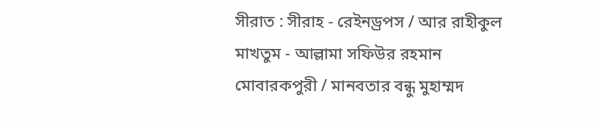সীরাত : সীরাহ - রেইনড্রপস / আর রাহীকুল মাখতুম - আল্লামা সফিউর রহমান মোবারকপুরী / মানবতার বন্ধু মুহাম্মদ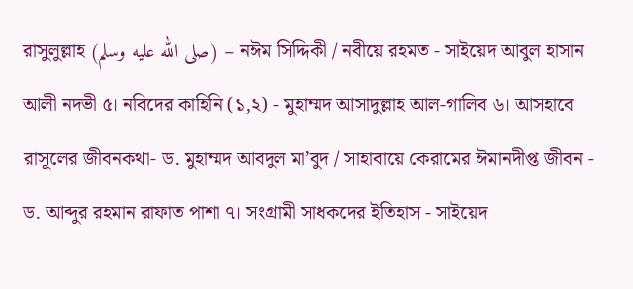রাসুলুল্লাহ (صلى الله عليه وسلم) – নঈম সিদ্দিকী / নবীয়ে রহমত - সাইয়েদ আবুল হাসান আলী নদভী ৫। নবিদের কাহিনি (১,২) - মুহাম্মদ আসাদুল্লাহ আল-গালিব ৬। আসহাবে রাসূলের জীবনকথা- ড. মুহাম্মদ আবদুল মা’বুদ / সাহাবায়ে কেরামের ঈমানদীপ্ত জীবন - ড. আব্দুর রহমান রাফাত পাশা ৭। সংগ্রামী সাধকদের ইতিহাস - সাইয়েদ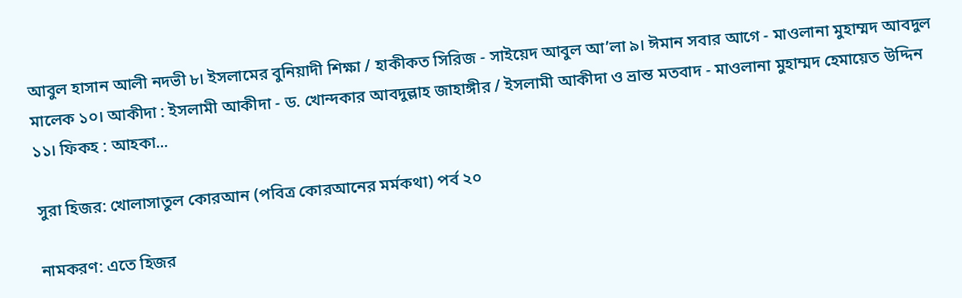আবুল হাসান আলী নদভী ৮। ইসলামের বুনিয়াদী শিক্ষা / হাকীকত সিরিজ - সাইয়েদ আবুল আ’লা ৯। ঈমান সবার আগে - মাওলানা মুহাম্মদ আবদুল মালেক ১০। আকীদা : ইসলামী আকীদা - ড. খোন্দকার আবদুল্লাহ জাহাঙ্গীর / ইসলামী আকীদা ও ভ্রান্ত মতবাদ - মাওলানা মুহাম্মদ হেমায়েত উদ্দিন  ১১। ফিকহ : আহকা...

সুরা হিজর: খোলাসাতুল কোরআন (পবিত্র কোরআনের মর্মকথা) পর্ব ২০

নামকরণ: এতে হিজর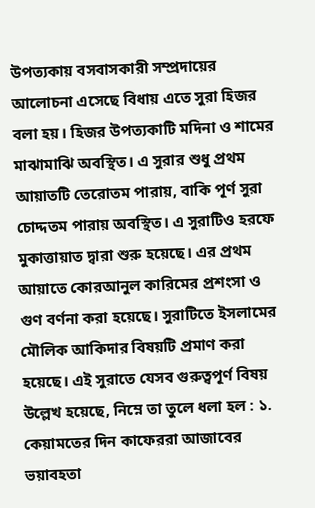উপত্যকায় বসবাসকারী সম্প্রদায়ের আলোচনা এসেছে বিধায় এতে সুরা হিজর বলা হয়। হিজর উপত্যকাটি মদিনা ও শামের মাঝামাঝি অবস্থিত। এ সুরার শুধু প্রথম আয়াতটি তেরোতম পারায়, বাকি পূর্ণ সুরা চোদ্দতম পারায় অবস্থিত। এ সুরাটিও হরফে মুকাত্তায়াত দ্বারা শুরু হয়েছে। এর প্রথম আয়াতে কোরআনুল কারিমের প্রশংসা ও গুণ বর্ণনা করা হয়েছে। সুরাটিতে ইসলামের মৌলিক আকিদার বিষয়টি প্রমাণ করা হয়েছে। এই সুরাতে যেসব গুরুত্বপূর্ণ বিষয় উল্লেখ হয়েছে, নিম্নে তা তুলে ধলা হল : ১. কেয়ামতের দিন কাফেররা আজাবের ভয়াবহতা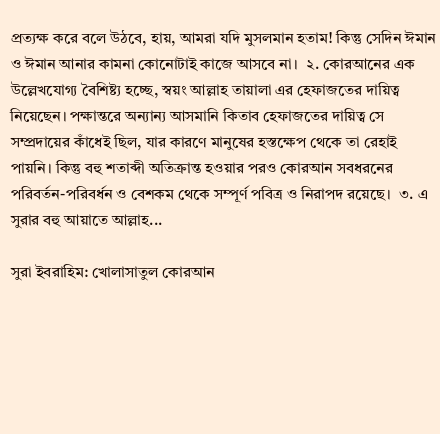প্রত্যক্ষ করে বলে উঠবে, হায়, আমরা যদি মুসলমান হতাম! কিন্তু সেদিন ঈমান ও ঈমান আনার কামনা কোনোটাই কাজে আসবে না।  ২. কোরআনের এক উল্লেখযোগ্য বৈশিষ্ট্য হচ্ছে, স্বয়ং আল্লাহ তায়ালা এর হেফাজতের দায়িত্ব নিয়েছেন। পক্ষান্তরে অন্যান্য আসমানি কিতাব হেফাজতের দায়িত্ব সে সম্প্রদায়ের কাঁধেই ছিল, যার কারণে মানুষের হস্তক্ষেপ থেকে তা রেহাই পায়নি। কিন্তু বহু শতাব্দী অতিক্রান্ত হওয়ার পরও কোরআন সবধরনের পরিবর্তন-পরিবর্ধন ও বেশকম থেকে সম্পূর্ণ পবিত্র ও নিরাপদ রয়েছে।  ৩. এ সুরার বহু আয়াতে আল্লাহ...

সুরা ইবরাহিম: খোলাসাতুল কোরআন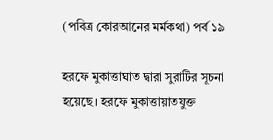(পবিত্র কোরআনের মর্মকথা) পর্ব ১৯

হরফে মুকাত্তাঘাত দ্বারা সুরাটির সূচনা হয়েছে। হরফে মুকাত্তায়াতযুক্ত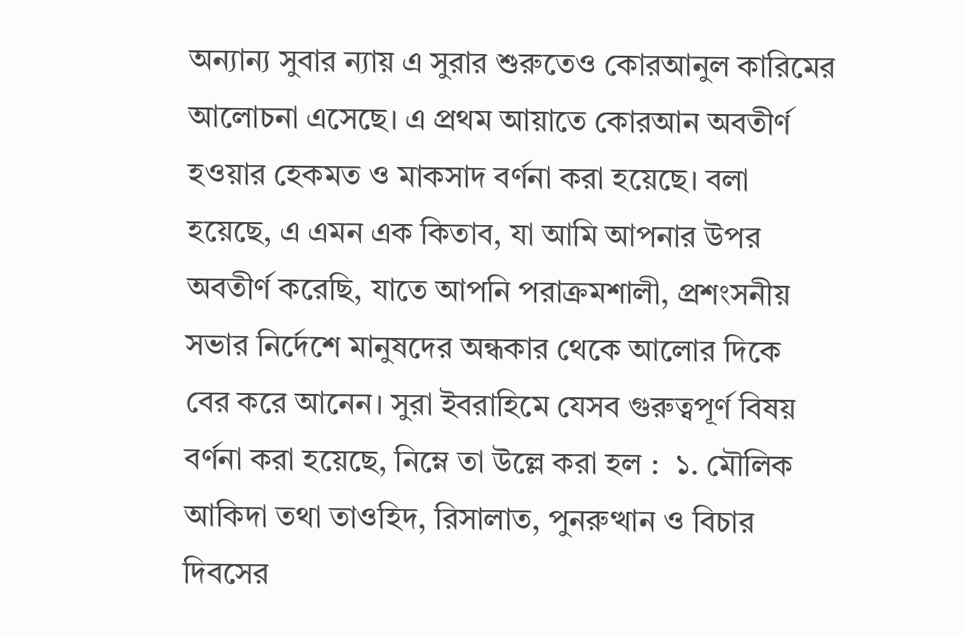অন্যান্য সুবার ন্যায় এ সুরার শুরুতেও কোরআনুল কারিমের আলোচনা এসেছে। এ প্রথম আয়াতে কোরআন অবতীর্ণ হওয়ার হেকমত ও মাকসাদ বর্ণনা করা হয়েছে। বলা হয়েছে, এ এমন এক কিতাব, যা আমি আপনার উপর অবতীর্ণ করেছি, যাতে আপনি পরাক্রমশালী, প্রশংসনীয় সভার নির্দেশে মানুষদের অন্ধকার থেকে আলোর দিকে বের করে আনেন। সুরা ইবরাহিমে যেসব গুরুত্বপূর্ণ বিষয় বর্ণনা করা হয়েছে, নিম্নে তা উল্লে করা হল :  ১. মৌলিক আকিদা তথা তাওহিদ, রিসালাত, পুনরুত্থান ও বিচার দিবসের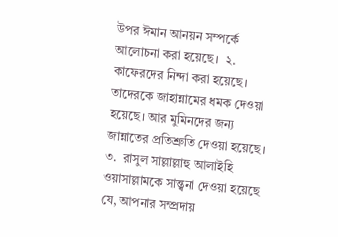উপর ঈমান আনয়ন সম্পর্কে আলোচনা করা হয়েছে।  ২. কাফেরদের নিন্দা করা হয়েছে। তাদেরকে জাহান্নামের ধমক দেওয়া হয়েছে। আর মুমিনদের জন্য জান্নাতের প্রতিশ্রুতি দেওয়া হয়েছে। ৩.  রাসুল সাল্লাল্লাহু আলাইহি ওয়াসাল্লামকে সান্ত্বনা দেওয়া হয়েছে যে, আপনার সম্প্রদায়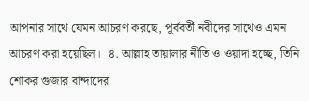আপনার সাথে যেমন আচরণ করছে, পূর্ববর্তী নবীদের সাথেও এমন আচরণ করা হয়েছিল।  ৪. আল্লাহ তায়ালার নীতি ও ওয়াদা হচ্ছে, তিনি শোকর গুজার বান্দাদের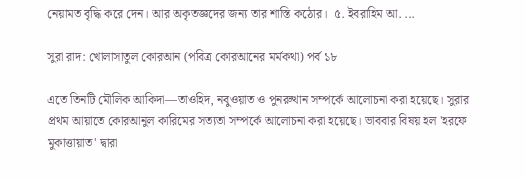নেয়ামত বৃদ্ধি করে দেন। আর অকৃতজ্ঞদের জন্য তার শাস্তি কঠোর।  ৫. ইবরাহিম আ. ...

সুরা রাদ: খোলাসাতুল কোরআন (পবিত্র কোরআনের মর্মকথা) পর্ব ১৮

এতে তিনটি মৌলিক আকিদা—তাওহিদ, নবুওয়াত ও পুনরুত্থান সম্পর্কে আলোচনা করা হয়েছে। সুরার প্রথম আয়াতে কোরআনুল কারিমের সত্যতা সম্পর্কে আলোচনা করা হয়েছে। ভাববার বিষয় হল 'হরফে মুকাত্তায়াত' দ্বারা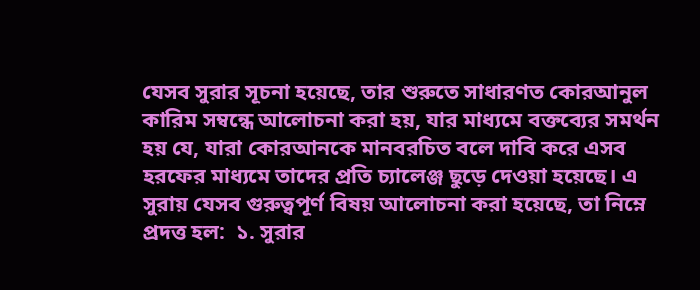যেসব সুরার সূচনা হয়েছে, তার শুরুতে সাধারণত কোরআনুল কারিম সম্বন্ধে আলোচনা করা হয়, যার মাধ্যমে বক্তব্যের সমর্থন হয় যে, যারা কোরআনকে মানবরচিত বলে দাবি করে এসব হরফের মাধ্যমে তাদের প্রতি চ্যালেঞ্জ ছুড়ে দেওয়া হয়েছে। এ সুরায় যেসব গুরুত্বপূর্ণ বিষয় আলোচনা করা হয়েছে, তা নিম্নে প্রদত্ত হল:  ১. সুরার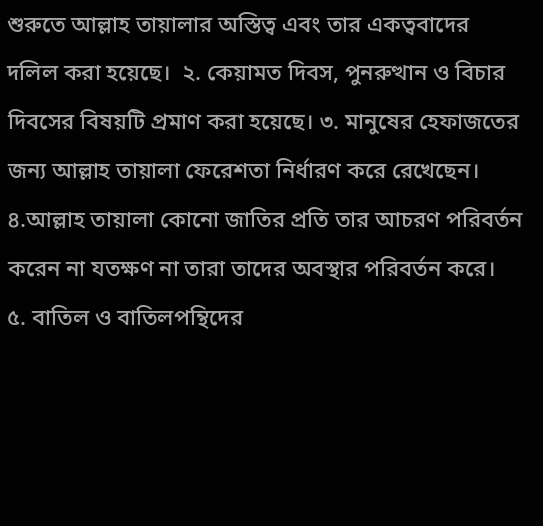শুরুতে আল্লাহ তায়ালার অস্তিত্ব এবং তার একত্ববাদের দলিল করা হয়েছে।  ২. কেয়ামত দিবস, পুনরুত্থান ও বিচার দিবসের বিষয়টি প্রমাণ করা হয়েছে। ৩. মানুষের হেফাজতের জন্য আল্লাহ তায়ালা ফেরেশতা নির্ধারণ করে রেখেছেন।  ৪.আল্লাহ তায়ালা কোনো জাতির প্রতি তার আচরণ পরিবর্তন করেন না যতক্ষণ না তারা তাদের অবস্থার পরিবর্তন করে।  ৫. বাতিল ও বাতিলপন্থিদের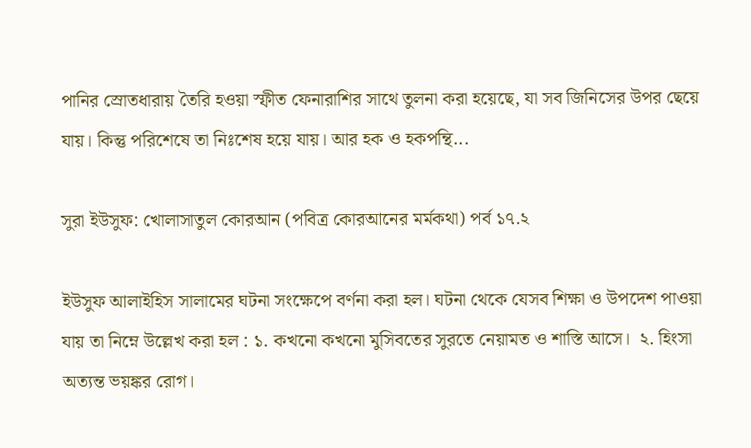পানির স্রোতধারায় তৈরি হওয়া স্ফীত ফেনারাশির সাথে তুলনা করা হয়েছে, যা সব জিনিসের উপর ছেয়ে যায়। কিন্তু পরিশেষে তা নিঃশেষ হয়ে যায়। আর হক ও হকপন্থি...

সুরা ইউসুফ: খোলাসাতুল কোরআন (পবিত্র কোরআনের মর্মকথা) পর্ব ১৭.২

ইউসুফ আলাইহিস সালামের ঘটনা সংক্ষেপে বর্ণনা করা হল। ঘটনা থেকে যেসব শিক্ষা ও উপদেশ পাওয়া যায় তা নিম্নে উল্লেখ করা হল : ১. কখনো কখনো মুসিবতের সুরতে নেয়ামত ও শাস্তি আসে।  ২. হিংসা অত্যন্ত ভয়ঙ্কর রোগ।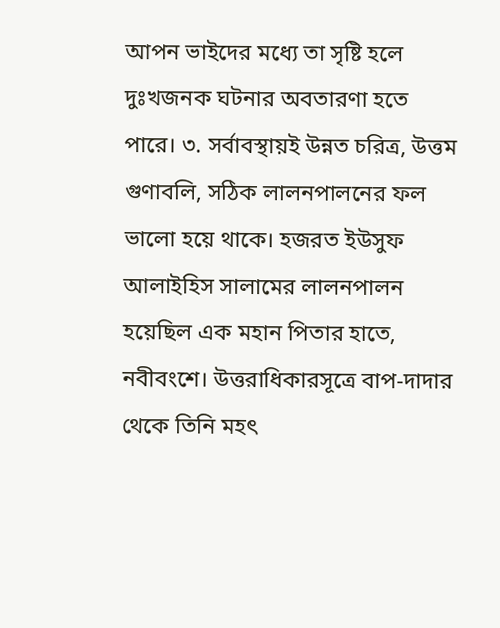আপন ভাইদের মধ্যে তা সৃষ্টি হলে দুঃখজনক ঘটনার অবতারণা হতে পারে। ৩. সর্বাবস্থায়ই উন্নত চরিত্র, উত্তম গুণাবলি, সঠিক লালনপালনের ফল ভালো হয়ে থাকে। হজরত ইউসুফ আলাইহিস সালামের লালনপালন হয়েছিল এক মহান পিতার হাতে, নবীবংশে। উত্তরাধিকারসূত্রে বাপ-দাদার থেকে তিনি মহৎ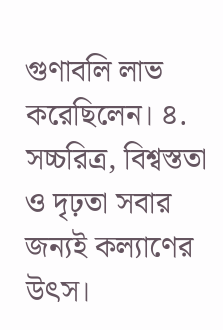গুণাবলি লাভ করেছিলেন। ৪. সচ্চরিত্র, বিশ্বস্ততা ও দৃঢ়তা সবার জন্যই কল্যাণের উৎস।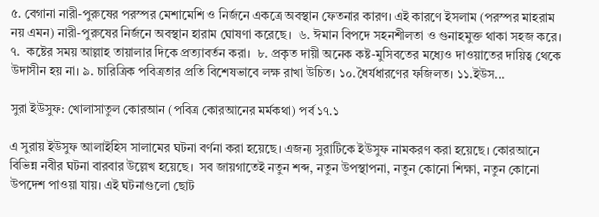৫. বেগানা নারী-পুরুষের পরস্পর মেশামেশি ও নির্জনে একত্রে অবস্থান ফেতনার কারণ। এই কারণে ইসলাম (পরস্পর মাহরাম নয় এমন) নারী-পুরুষের নির্জনে অবস্থান হারাম ঘোষণা করেছে।  ৬. ঈমান বিপদে সহনশীলতা ও গুনাহমুক্ত থাকা সহজ করে। ৭.  কষ্টের সময় আল্লাহ তায়ালার দিকে প্রত্যাবর্তন করা।  ৮. প্রকৃত দায়ী অনেক কষ্ট-মুসিবতের মধ্যেও দাওয়াতের দায়িত্ব থেকে উদাসীন হয় না। ৯. চারিত্রিক পবিত্রতার প্রতি বিশেষভাবে লক্ষ রাখা উচিত। ১০.ধৈর্যধারণের ফজিলত। ১১.ইউস...

সুরা ইউসুফ: খোলাসাতুল কোরআন (পবিত্র কোরআনের মর্মকথা) পর্ব ১৭.১

এ সুরায় ইউসুফ আলাইহিস সালামের ঘটনা বর্ণনা করা হয়েছে। এজন্য সুরাটিকে ইউসুফ নামকরণ করা হয়েছে। কোরআনে বিভিন্ন নবীর ঘটনা বারবার উল্লেখ হয়েছে।  সব জায়গাতেই নতুন শব্দ, নতুন উপস্থাপনা, নতুন কোনো শিক্ষা, নতুন কোনো উপদেশ পাওয়া যায়। এই ঘটনাগুলো ছোট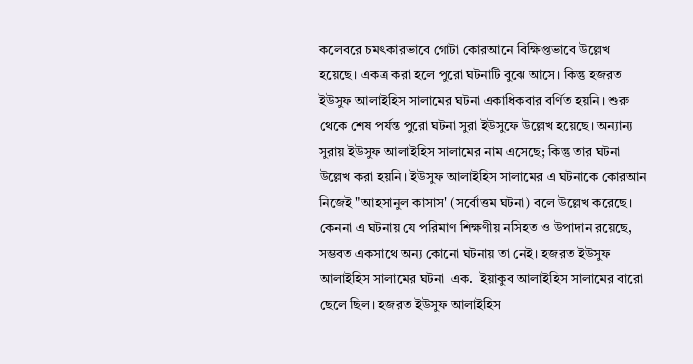কলেবরে চমৎকারভাবে গোটা কোরআনে বিক্ষিপ্তভাবে উল্লেখ হয়েছে। একত্র করা হলে পুরো ঘটনাটি বুঝে আসে। কিন্তু হজরত ইউসুফ আলাইহিস সালামের ঘটনা একাধিকবার বর্ণিত হয়নি। শুরু থেকে শেষ পর্যন্ত পুরো ঘটনা সুরা ইউসুফে উল্লেখ হয়েছে। অন্যান্য সুরায় ইউসুফ আলাইহিস সালামের নাম এসেছে; কিন্তু তার ঘটনা উল্লেখ করা হয়নি। ইউসুফ আলাইহিস সালামের এ ঘটনাকে কোরআন নিজেই "আহসানুল কাসাস' (সর্বোত্তম ঘটনা) বলে উল্লেখ করেছে। কেননা এ ঘটনায় যে পরিমাণ শিক্ষণীয় নসিহত ও উপাদান রয়েছে, সম্ভবত একসাথে অন্য কোনো ঘটনায় তা নেই। হজরত ইউসুফ আলাইহিস সালামের ঘটনা  এক.  ইয়াকুব আলাইহিস সালামের বারো ছেলে ছিল। হজরত ইউসুফ আলাইহিস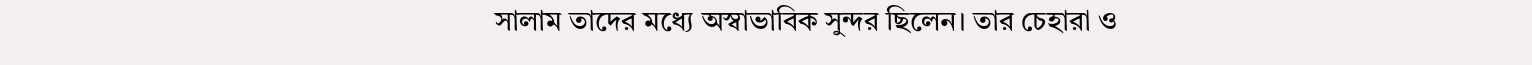সালাম তাদের মধ্যে অস্বাভাবিক সুন্দর ছিলেন। তার চেহারা ও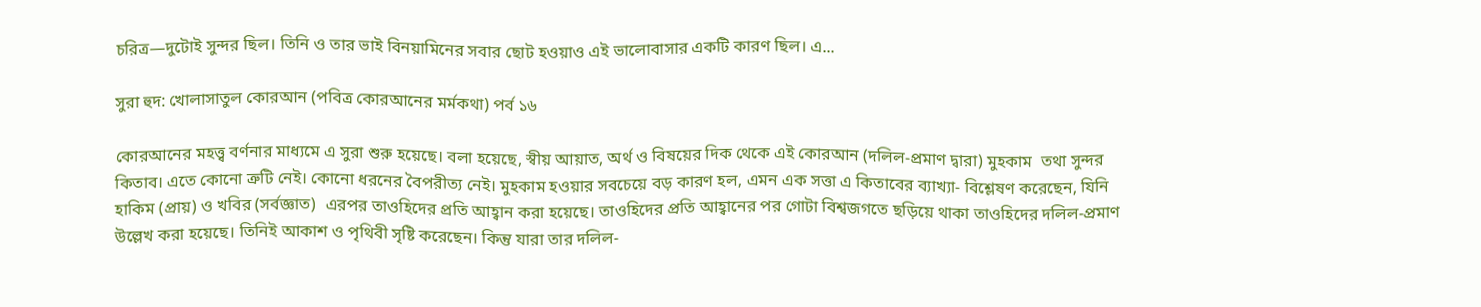চরিত্র—দুটোই সুন্দর ছিল। তিনি ও তার ভাই বিনয়ামিনের সবার ছোট হওয়াও এই ভালোবাসার একটি কারণ ছিল। এ...

সুরা হুদ: খোলাসাতুল কোরআন (পবিত্র কোরআনের মর্মকথা) পর্ব ১৬

কোরআনের মহত্ত্ব বর্ণনার মাধ্যমে এ সুরা শুরু হয়েছে। বলা হয়েছে, স্বীয় আয়াত, অর্থ ও বিষয়ের দিক থেকে এই কোরআন (দলিল-প্রমাণ দ্বারা) মুহকাম  তথা সুন্দর কিতাব। এতে কোনো ত্রুটি নেই। কোনো ধরনের বৈপরীত্য নেই। মুহকাম হওয়ার সবচেয়ে বড় কারণ হল, এমন এক সত্তা এ কিতাবের ব্যাখ্যা- বিশ্লেষণ করেছেন, যিনি হাকিম (প্রায়) ও খবির (সর্বজ্ঞাত)  এরপর তাওহিদের প্রতি আহ্বান করা হয়েছে। তাওহিদের প্রতি আহ্বানের পর গোটা বিশ্বজগতে ছড়িয়ে থাকা তাওহিদের দলিল-প্রমাণ উল্লেখ করা হয়েছে। তিনিই আকাশ ও পৃথিবী সৃষ্টি করেছেন। কিন্তু যারা তার দলিল-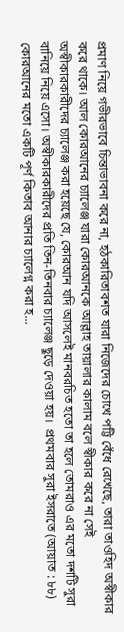প্রমাণ নিয়ে গভীরভাবে চিন্তাভাবনা করে না, হঠকারিতাবশত যারা নিজেদের চোখে পট্টি বেঁধে রেখেছে, তারা তাওহিদ অস্বীকার করে থাকে। আল কোরআনের চ্যালেঞ্জ যারা কোরআনকে আল্লাহ তায়ালার কালাম বলে স্বীকার করে না সেই অস্বীকারকারীদের চ্যালেঞ্জ করা হয়েছে যে, কোরআন যদি আসলেই মানবরচিত হতো তা হলে তোমরাও এর মতো দশটি সুরা বানিয়ে নিয়ে এসো। অস্বীকারকারীদের প্রতি তিন-তিনবার চ্যালেঞ্জ ছুড়ে দেওয়া হয়।  প্রথমবার সুরা ইসরাতে (আয়াত : ৮৮) কোরআনের মতো একটি পূর্ণ কিতাব আনার চ্যালেগ্ন করা হ...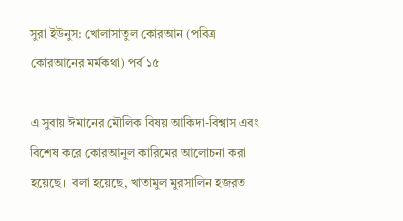সুরা ইউনুস: খোলাসাতুল কোরআন (পবিত্র কোরআনের মর্মকথা) পর্ব ১৫

এ সুবায় ঈমানের মৌলিক বিষয় আকিদা-বিশ্বাস এবং বিশেষ করে কোরআনুল কারিমের আলোচনা করা হয়েছে।  বলা হয়েছে, খাতামুল মুরসালিন হজরত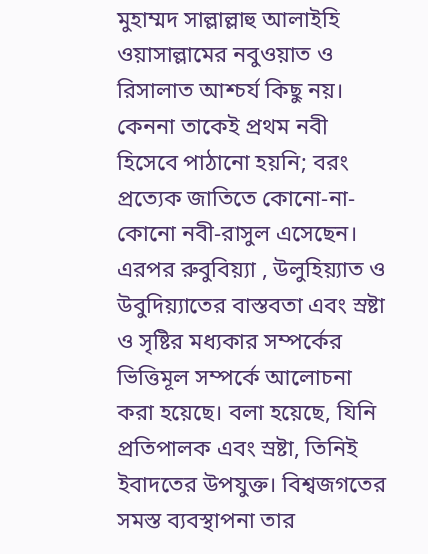মুহাম্মদ সাল্লাল্লাহু আলাইহি ওয়াসাল্লামের নবুওয়াত ও রিসালাত আশ্চর্য কিছু নয়। কেননা তাকেই প্রথম নবী হিসেবে পাঠানো হয়নি; বরং প্রত্যেক জাতিতে কোনো-না-কোনো নবী-রাসুল এসেছেন।  এরপর রুবুবিয়্যা , উলুহিয়্যাত ও উবুদিয়্যাতের বাস্তবতা এবং স্রষ্টা ও সৃষ্টির মধ্যকার সম্পর্কের ভিত্তিমূল সম্পর্কে আলোচনা করা হয়েছে। বলা হয়েছে, যিনি প্রতিপালক এবং স্রষ্টা, তিনিই ইবাদতের উপযুক্ত। বিশ্বজগতের সমস্ত ব্যবস্থাপনা তার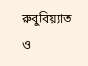রুবুবিয়্যাত ও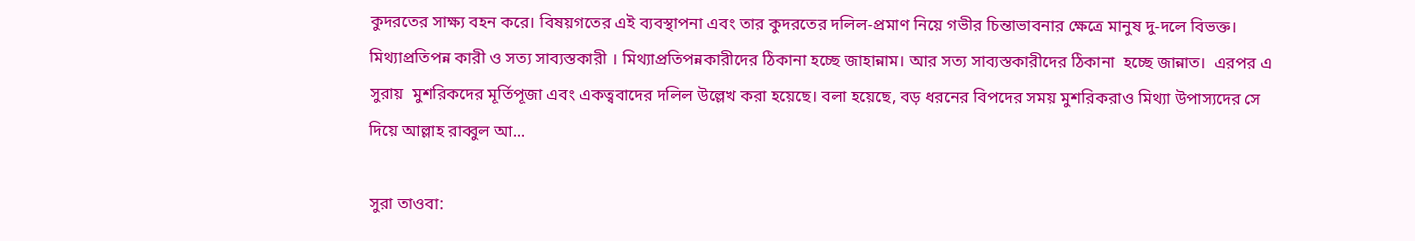কুদরতের সাক্ষ্য বহন করে। বিষয়গতের এই ব্যবস্থাপনা এবং তার কুদরতের দলিল-প্রমাণ নিয়ে গভীর চিন্তাভাবনার ক্ষেত্রে মানুষ দু-দলে বিভক্ত। মিথ্যাপ্রতিপন্ন কারী ও সত্য সাব্যস্তকারী । মিথ্যাপ্রতিপন্নকারীদের ঠিকানা হচ্ছে জাহান্নাম। আর সত্য সাব্যস্তকারীদের ঠিকানা  হচ্ছে জান্নাত।  এরপর এ সুরায়  মুশরিকদের মূর্তিপূজা এবং একত্ববাদের দলিল উল্লেখ করা হয়েছে। বলা হয়েছে, বড় ধরনের বিপদের সময় মুশরিকরাও মিথ্যা উপাস্যদের সে দিয়ে আল্লাহ রাব্বুল আ...

সুরা তাওবা: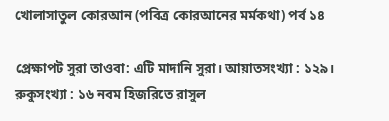খোলাসাতুল কোরআন (পবিত্র কোরআনের মর্মকথা) পর্ব ১৪

প্রেক্ষাপট সুরা তাওবা: এটি মাদানি সুরা। আয়াতসংখ্যা : ১২৯। রুকুসংখ্যা : ১৬ নবম হিজরিতে রাসুল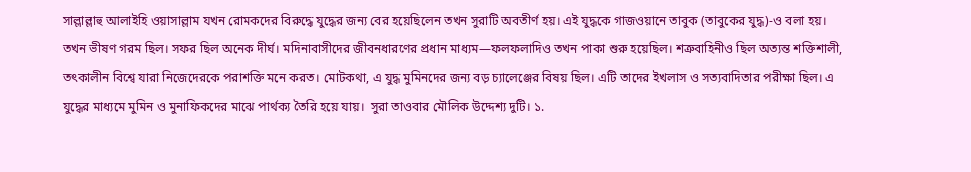সাল্লাল্লাহু আলাইহি ওয়াসাল্লাম যখন রোমকদের বিরুদ্ধে যুদ্ধের জন্য বের হয়েছিলেন তখন সুরাটি অবতীর্ণ হয়। এই যুদ্ধকে গাজওয়ানে তাবুক (তাবুকের যুদ্ধ)-ও বলা হয়। তখন ভীষণ গরম ছিল। সফর ছিল অনেক দীর্ঘ। মদিনাবাসীদের জীবনধারণের প্রধান মাধ্যম—ফলফলাদিও তখন পাকা শুরু হয়েছিল। শত্রুবাহিনীও ছিল অত্যন্ত শক্তিশালী, তৎকালীন বিশ্বে যারা নিজেদেরকে পরাশক্তি মনে করত। মোটকথা, এ যুদ্ধ মুমিনদের জন্য বড় চ্যালেঞ্জের বিষয় ছিল। এটি তাদের ইখলাস ও সত্যবাদিতার পরীক্ষা ছিল। এ যুদ্ধের মাধ্যমে মুমিন ও মুনাফিকদের মাঝে পার্থক্য তৈরি হয়ে যায়।  সুরা তাওবার মৌলিক উদ্দেশ্য দুটি। ১.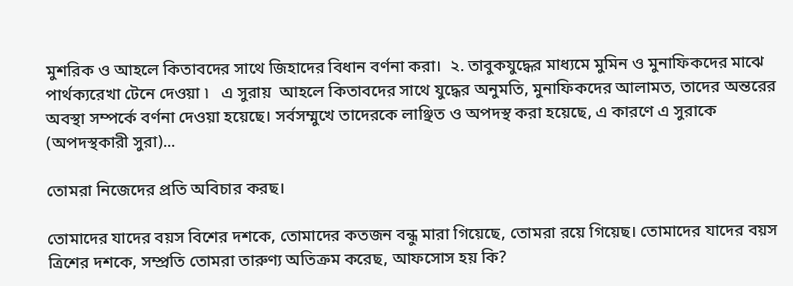মুশরিক ও আহলে কিতাবদের সাথে জিহাদের বিধান বর্ণনা করা।  ২. তাবুকযুদ্ধের মাধ্যমে মুমিন ও মুনাফিকদের মাঝে পার্থক্যরেখা টেনে দেওয়া ৷   এ সুরায়  আহলে কিতাবদের সাথে যুদ্ধের অনুমতি, মুনাফিকদের আলামত, তাদের অন্তরের অবস্থা সম্পর্কে বর্ণনা দেওয়া হয়েছে। সর্বসম্মুখে তাদেরকে লাঞ্ছিত ও অপদস্থ করা হয়েছে, এ কারণে এ সুরাকে (অপদস্থকারী সুরা)...

তোমরা নিজেদের প্রতি অবিচার করছ।

তোমাদের যাদের বয়স বিশের দশকে, তোমাদের কতজন বন্ধু মারা গিয়েছে, তোমরা রয়ে গিয়েছ। তোমাদের যাদের বয়স ত্রিশের দশকে, সম্প্রতি তোমরা তারুণ্য অতিক্রম করেছ, আফসোস হয় কি?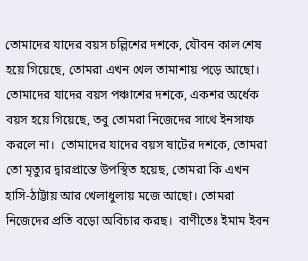তোমাদের যাদের বয়স চল্লিশের দশকে, যৌবন কাল শেষ হয়ে গিয়েছে, তোমরা এখন খেল তামাশায় পড়ে আছো। তোমাদের যাদের বয়স পঞ্চাশের দশকে, একশর অর্ধেক বয়স হয়ে গিয়েছে, তবু তোমরা নিজেদের সাথে ইনসাফ করলে না।  তোমাদের যাদের বয়স ষাটের দশকে, তোমরা তো মৃত্যুর দ্বারপ্রান্তে উপস্থিত হয়েছ, তোমরা কি এখন হাসি-ঠাট্টায় আর খেলাধুলায় মজে আছো। তোমরা নিজেদের প্রতি বড়ো অবিচার করছ।  বাণীতেঃ ইমাম ইবন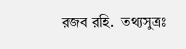রজব রহি.  তথ্যসুত্রঃ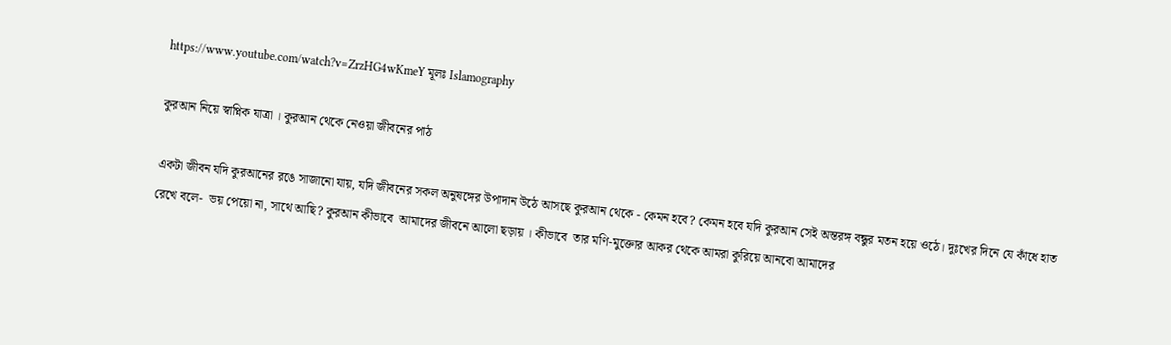https://www.youtube.com/watch?v=ZrzHG4wKmeY মূলঃ Islamography

কুরআন নিয়ে স্বাপ্নিক যাত্রা । কুরআন থেকে নেওয়া জীবনের পাঠ

একটা জীবন যদি কুরআনের রঙে সাজানো যায়, যদি জীবনের সকল অনুষঙ্গের উপাদান উঠে আসছে কুরআন থেকে - কেমন হবে? কেমন হবে যদি কুরআন সেই অন্তরঙ্গ বন্ধুর মতন হয়ে ওঠে। দুঃখের দিনে যে কাঁধে হাত রেখে বলে-  ভয় পেয়ো না, সাথে আছি? কুরআন কীভাবে  আমাদের জীবনে আলো ছড়ায় । কীভাবে  তার মণি-মুক্তোর আকর থেকে আমরা কুরিয়ে আনবো আমাদের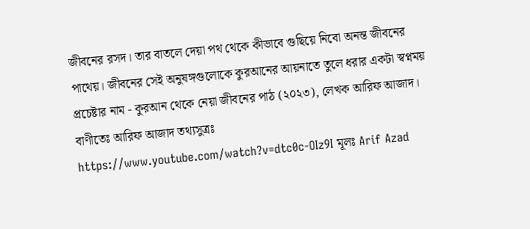জীবনের রসদ। তার বাতলে দেয়া পথ থেকে কীভাবে গুছিয়ে নিবো অনন্ত জীবনের পাথেয়। জীবনের সেই অনুষঙ্গগুলোকে কুরআনের আয়নাতে তুলে ধরার একটা স্বপ্নময় প্রচেষ্টার নাম - কুরআন থেকে নেয়া জীবনের পাঠ (২০২৩), লেখক আরিফ আজাদ।  বাণীতেঃ আরিফ আজাদ তথ্যসুত্রঃ https://www.youtube.com/watch?v=dtc0c-OIz9I মূলঃ Arif Azad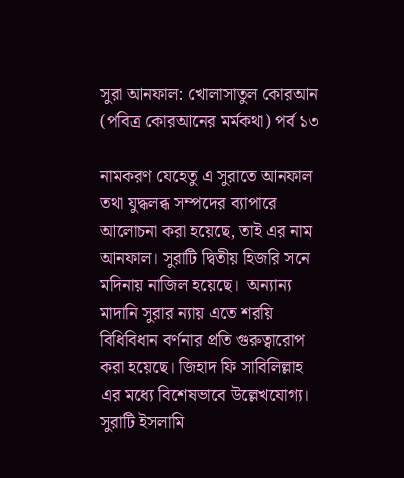সুরা আনফাল: খোলাসাতুল কোরআন (পবিত্র কোরআনের মর্মকথা) পর্ব ১৩

নামকরণ যেহেতু এ সুরাতে আনফাল তথা যুদ্ধলব্ধ সম্পদের ব্যাপারে আলোচনা করা হয়েছে, তাই এর নাম আনফাল। সুরাটি দ্বিতীয় হিজরি সনে মদিনায় নাজিল হয়েছে।  অন্যান্য মাদানি সুরার ন্যায় এতে শরয়ি বিধিবিধান বর্ণনার প্রতি গুরুত্বারোপ করা হয়েছে। জিহাদ ফি সাবিলিল্লাহ এর মধ্যে বিশেষভাবে উল্লেখযোগ্য। সুরাটি ইসলামি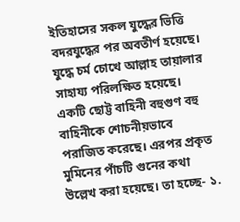ইতিহাসের সকল যুদ্ধের ভিত্তি বদরযুদ্ধের পর অবতীর্ণ হয়েছে। যুদ্ধে চর্ম চোখে আল্লাহ তায়ালার সাহায্য পরিলক্ষিত হয়েছে। একটি ছোট্ট বাহিনী বহুগুণ বহু বাহিনীকে শোচনীয়ভাবে পরাজিত করেছে। এরপর প্রকৃত মুমিনের পাঁচটি গুনের কথা উল্লেখ করা হয়েছে। তা হচ্ছে- ১.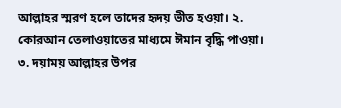আল্লাহর স্মরণ হলে তাদের হৃদয় ভীত হওয়া। ২. কোরআন তেলাওয়াতের মাধ্যমে ঈমান বৃদ্ধি পাওয়া। ৩. দয়াময় আল্লাহর উপর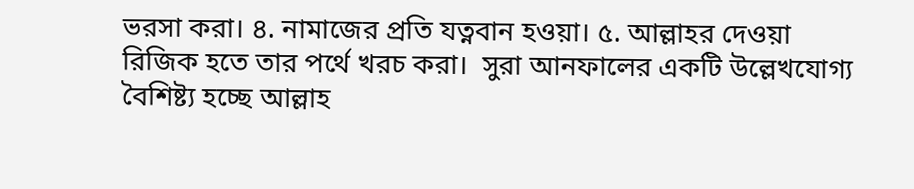ভরসা করা। ৪. নামাজের প্রতি যত্নবান হওয়া। ৫. আল্লাহর দেওয়া রিজিক হতে তার পর্থে খরচ করা।  সুরা আনফালের একটি উল্লেখযোগ্য বৈশিষ্ট্য হচ্ছে আল্লাহ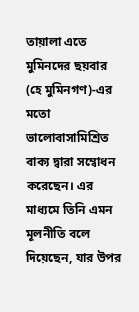তায়ালা এতে মুমিনদের ছয়বার (হে মুমিনগণ)-এর মতো ভালোবাসামিশ্রিত বাক্য দ্বারা সম্বোধন করেছেন। এর মাধ্যমে তিনি এমন মূলনীতি বলে দিয়েছেন, যার উপর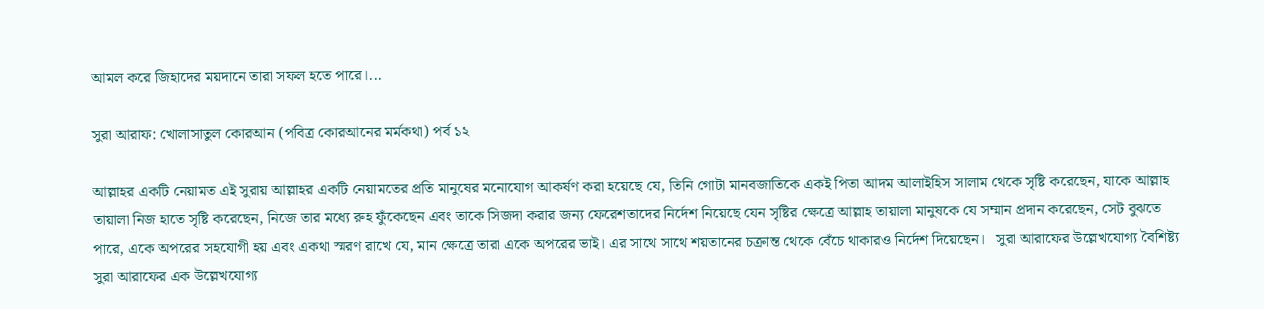আমল করে জিহাদের ময়দানে তারা সফল হতে পারে।...

সুরা আরাফ: খোলাসাতুল কোরআন (পবিত্র কোরআনের মর্মকথা) পর্ব ১২

আল্লাহর একটি নেয়ামত এই সুরায় আল্লাহর একটি নেয়ামতের প্রতি মানুষের মনোযোগ আকর্ষণ করা হয়েছে যে, তিনি গোটা মানবজাতিকে একই পিতা আদম আলাইহিস সালাম থেকে সৃষ্টি করেছেন, যাকে আল্লাহ তায়ালা নিজ হাতে সৃষ্টি করেছেন, নিজে তার মধ্যে রুহ ফুঁকেছেন এবং তাকে সিজদা করার জন্য ফেরেশতাদের নির্দেশ নিয়েছে যেন সৃষ্টির ক্ষেত্রে আল্লাহ তায়ালা মানুষকে যে সম্মান প্রদান করেছেন, সেট বুঝতে পারে, একে অপরের সহযোগী হয় এবং একথা স্মরণ রাখে যে, মান ক্ষেত্রে তারা একে অপরের ভাই। এর সাথে সাথে শয়তানের চক্রান্ত থেকে বেঁচে থাকারও নির্দেশ দিয়েছেন।   সুরা আরাফের উল্লেখযোগ্য বৈশিষ্ট্য সুরা আরাফের এক উল্লেখযোগ্য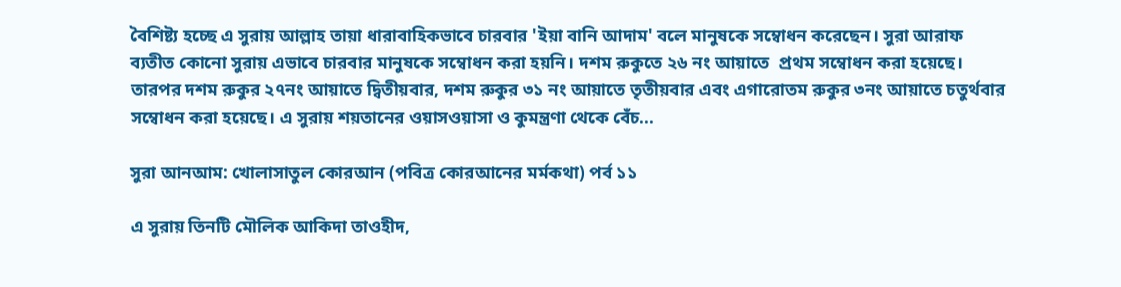বৈশিষ্ট্য হচ্ছে এ সুরায় আল্লাহ তায়া ধারাবাহিকভাবে চারবার 'ইয়া বানি আদাম' বলে মানুষকে সম্বোধন করেছেন। সুরা আরাফ ব্যতীত কোনো সুরায় এভাবে চারবার মানুষকে সম্বোধন করা হয়নি। দশম রুকুতে ২৬ নং আয়াতে  প্রথম সম্বোধন করা হয়েছে। তারপর দশম রুকুর ২৭নং আয়াতে দ্বিতীয়বার, দশম রুকুর ৩১ নং আয়াতে তৃতীয়বার এবং এগারোতম রুকুর ৩নং আয়াতে চতুর্থবার সম্বোধন করা হয়েছে। এ সুরায় শয়তানের ওয়াসওয়াসা ও কুমন্ত্রণা থেকে বেঁচ...

সুরা আনআম: খোলাসাতুল কোরআন (পবিত্র কোরআনের মর্মকথা) পর্ব ১১

এ সুরায় তিনটি মৌলিক আকিদা তাওহীদ,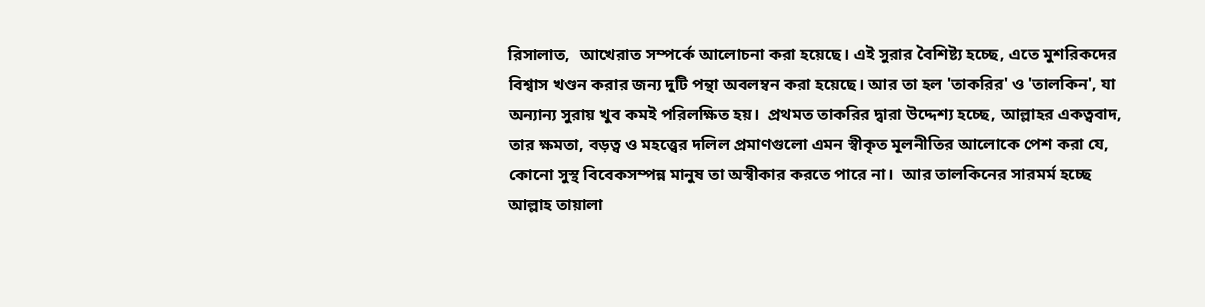রিসালাত,  আখেরাত সম্পর্কে আলোচনা করা হয়েছে। এই সুরার বৈশিষ্ট্য হচ্ছে, এতে মুশরিকদের বিশ্বাস খণ্ডন করার জন্য দুটি পন্থা অবলম্বন করা হয়েছে। আর তা হল 'তাকরির' ও 'তালকিন', যা অন্যান্য সুরায় খুব কমই পরিলক্ষিত হয়।  প্রথমত তাকরির দ্বারা উদ্দেশ্য হচ্ছে, আল্লাহর একত্ববাদ, তার ক্ষমতা, বড়ত্ব ও মহত্ত্বের দলিল প্রমাণগুলো এমন স্বীকৃত মূলনীতির আলোকে পেশ করা যে, কোনো সুস্থ বিবেকসম্পন্ন মানুষ তা অস্বীকার করতে পারে না।  আর তালকিনের সারমর্ম হচ্ছে আল্লাহ তায়ালা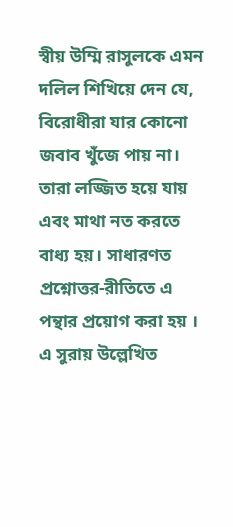স্বীয় উম্মি রাসুলকে এমন দলিল শিখিয়ে দেন যে, বিরোধীরা যার কোনো জবাব খুঁজে পায় না। তারা লজ্জিত হয়ে যায় এবং মাথা নত করতে বাধ্য হয়। সাধারণত প্রশ্নোত্তর-রীতিতে এ পন্থার প্রয়োগ করা হয় । এ সুরায় উল্লেখিত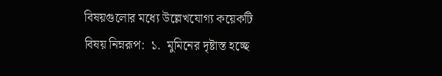বিষয়গুলোর মধ্যে উল্লেখযোগ্য কয়েকটি বিষয় নিম্নরূপ:  ১.  মুমিনের দৃষ্টাস্ত হচ্ছে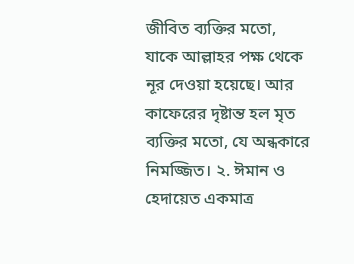জীবিত ব্যক্তির মতো, যাকে আল্লাহর পক্ষ থেকে নূর দেওয়া হয়েছে। আর কাফেরের দৃষ্টান্ত হল মৃত ব্যক্তির মতো, যে অন্ধকারে নিমজ্জিত। ২. ঈমান ও হেদায়েত একমাত্র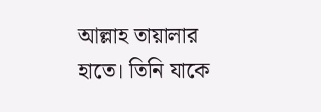আল্লাহ তায়ালার হাতে। তিনি যাকে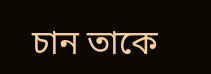চান তাকে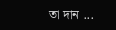তা দান ...